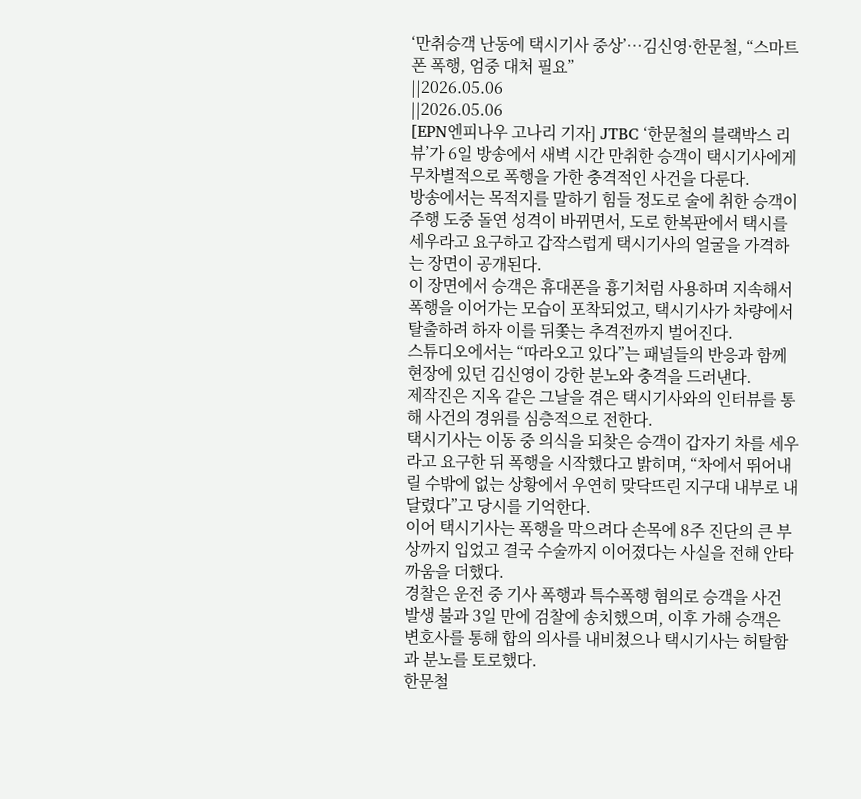‘만취승객 난동에 택시기사 중상’…김신영·한문철, “스마트폰 폭행, 엄중 대처 필요”
||2026.05.06
||2026.05.06
[EPN엔피나우 고나리 기자] JTBC ‘한문철의 블랙박스 리뷰’가 6일 방송에서 새벽 시간 만취한 승객이 택시기사에게 무차별적으로 폭행을 가한 충격적인 사건을 다룬다.
방송에서는 목적지를 말하기 힘들 정도로 술에 취한 승객이 주행 도중 돌연 성격이 바뀌면서, 도로 한복판에서 택시를 세우라고 요구하고 갑작스럽게 택시기사의 얼굴을 가격하는 장면이 공개된다.
이 장면에서 승객은 휴대폰을 흉기처럼 사용하며 지속해서 폭행을 이어가는 모습이 포착되었고, 택시기사가 차량에서 탈출하려 하자 이를 뒤쫓는 추격전까지 벌어진다.
스튜디오에서는 “따라오고 있다”는 패널들의 반응과 함께 현장에 있던 김신영이 강한 분노와 충격을 드러낸다.
제작진은 지옥 같은 그날을 겪은 택시기사와의 인터뷰를 통해 사건의 경위를 심층적으로 전한다.
택시기사는 이동 중 의식을 되찾은 승객이 갑자기 차를 세우라고 요구한 뒤 폭행을 시작했다고 밝히며, “차에서 뛰어내릴 수밖에 없는 상황에서 우연히 맞닥뜨린 지구대 내부로 내달렸다”고 당시를 기억한다.
이어 택시기사는 폭행을 막으려다 손목에 8주 진단의 큰 부상까지 입었고 결국 수술까지 이어졌다는 사실을 전해 안타까움을 더했다.
경찰은 운전 중 기사 폭행과 특수폭행 혐의로 승객을 사건 발생 불과 3일 만에 검찰에 송치했으며, 이후 가해 승객은 변호사를 통해 합의 의사를 내비쳤으나 택시기사는 허탈함과 분노를 토로했다.
한문철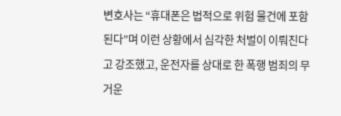변호사는 “휴대폰은 법적으로 위험 물건에 포함된다”며 이런 상황에서 심각한 처벌이 이뤄진다고 강조했고, 운전자를 상대로 한 폭행 범죄의 무거운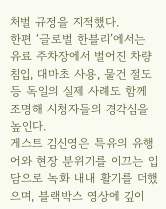처벌 규정을 지적했다.
한편 ‘글로벌 한블리’에서는 유료 주차장에서 벌어진 차량 침입, 대마초 사용, 물건 절도 등 독일의 실제 사례도 함께 조명해 시청자들의 경각심을 높인다.
게스트 김신영은 특유의 유행어와 현장 분위기를 이끄는 입담으로 녹화 내내 활기를 더했으며, 블랙박스 영상에 깊이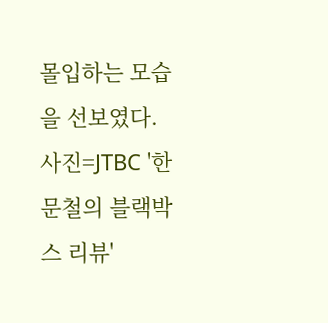몰입하는 모습을 선보였다.
사진=JTBC '한문철의 블랙박스 리뷰'